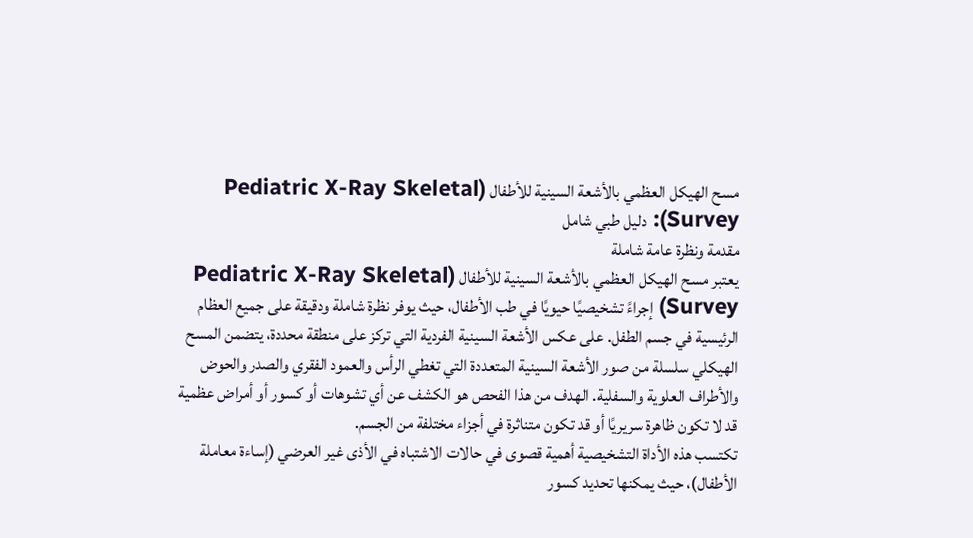مسح الهيكل العظمي بالأشعة السينية للأطفال (Pediatric X-Ray Skeletal Survey): دليل طبي شامل
مقدمة ونظرة عامة شاملة
يعتبر مسح الهيكل العظمي بالأشعة السينية للأطفال (Pediatric X-Ray Skeletal Survey) إجراءً تشخيصيًا حيويًا في طب الأطفال، حيث يوفر نظرة شاملة ودقيقة على جميع العظام الرئيسية في جسم الطفل. على عكس الأشعة السينية الفردية التي تركز على منطقة محددة، يتضمن المسح الهيكلي سلسلة من صور الأشعة السينية المتعددة التي تغطي الرأس والعمود الفقري والصدر والحوض والأطراف العلوية والسفلية. الهدف من هذا الفحص هو الكشف عن أي تشوهات أو كسور أو أمراض عظمية قد لا تكون ظاهرة سريريًا أو قد تكون متناثرة في أجزاء مختلفة من الجسم.
تكتسب هذه الأداة التشخيصية أهمية قصوى في حالات الاشتباه في الأذى غير العرضي (إساءة معاملة الأطفال)، حيث يمكنها تحديد كسور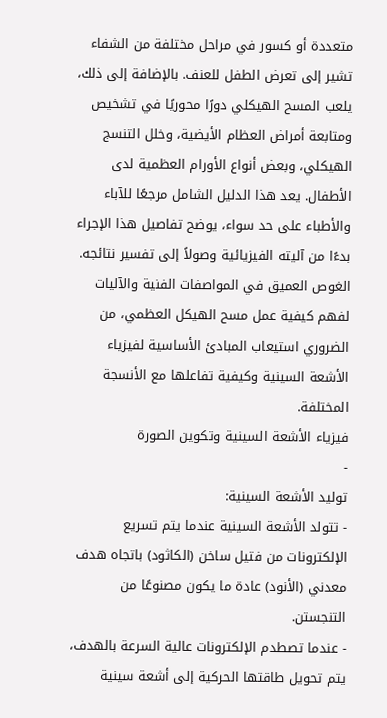متعددة أو كسور في مراحل مختلفة من الشفاء تشير إلى تعرض الطفل للعنف. بالإضافة إلى ذلك، يلعب المسح الهيكلي دورًا محوريًا في تشخيص ومتابعة أمراض العظام الأيضية، وخلل التنسج الهيكلي، وبعض أنواع الأورام العظمية لدى الأطفال. يعد هذا الدليل الشامل مرجعًا للآباء والأطباء على حد سواء، يوضح تفاصيل هذا الإجراء بدءًا من آليته الفيزيائية وصولاً إلى تفسير نتائجه.
الغوص العميق في المواصفات الفنية والآليات
لفهم كيفية عمل مسح الهيكل العظمي، من الضروري استيعاب المبادئ الأساسية لفيزياء الأشعة السينية وكيفية تفاعلها مع الأنسجة المختلفة.
فيزياء الأشعة السينية وتكوين الصورة
-
توليد الأشعة السينية:
- تتولد الأشعة السينية عندما يتم تسريع الإلكترونات من فتيل ساخن (الكاثود) باتجاه هدف معدني (الأنود) عادة ما يكون مصنوعًا من التنجستن.
- عندما تصطدم الإلكترونات عالية السرعة بالهدف، يتم تحويل طاقتها الحركية إلى أشعة سينية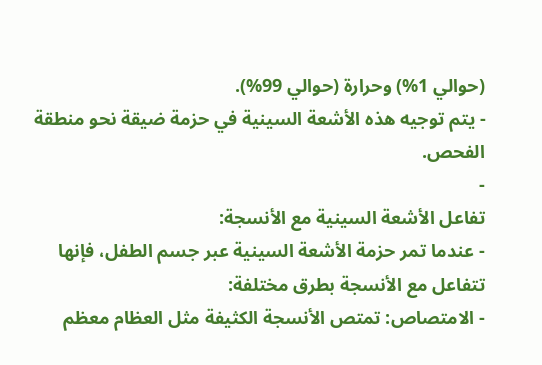(حوالي 1%) وحرارة (حوالي 99%).
- يتم توجيه هذه الأشعة السينية في حزمة ضيقة نحو منطقة الفحص.
-
تفاعل الأشعة السينية مع الأنسجة:
- عندما تمر حزمة الأشعة السينية عبر جسم الطفل، فإنها تتفاعل مع الأنسجة بطرق مختلفة:
- الامتصاص: تمتص الأنسجة الكثيفة مثل العظام معظم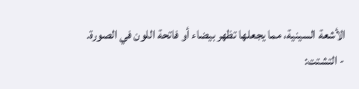الأشعة السينية، مما يجعلها تظهر بيضاء أو فاتحة اللون في الصورة.
- التشتت: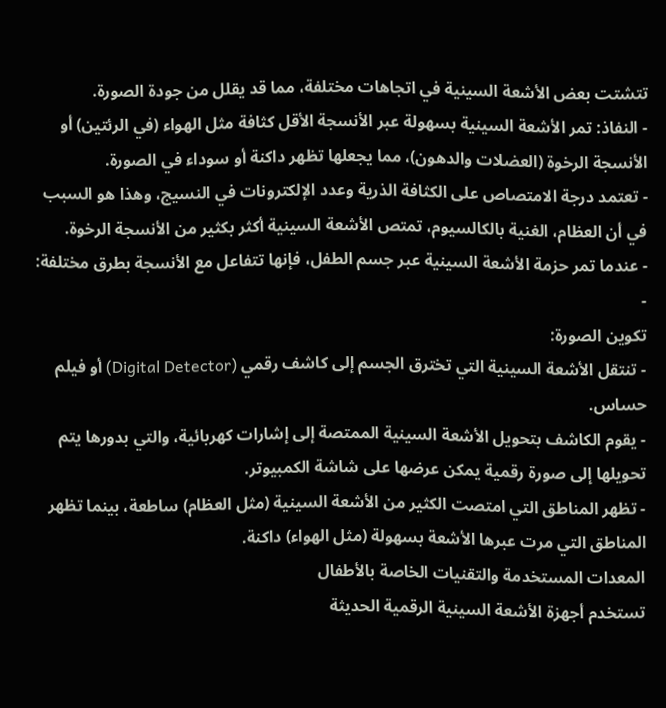تتشتت بعض الأشعة السينية في اتجاهات مختلفة، مما قد يقلل من جودة الصورة.
- النفاذ: تمر الأشعة السينية بسهولة عبر الأنسجة الأقل كثافة مثل الهواء (في الرئتين) أو الأنسجة الرخوة (العضلات والدهون)، مما يجعلها تظهر داكنة أو سوداء في الصورة.
- تعتمد درجة الامتصاص على الكثافة الذرية وعدد الإلكترونات في النسيج، وهذا هو السبب في أن العظام، الغنية بالكالسيوم، تمتص الأشعة السينية أكثر بكثير من الأنسجة الرخوة.
- عندما تمر حزمة الأشعة السينية عبر جسم الطفل، فإنها تتفاعل مع الأنسجة بطرق مختلفة:
-
تكوين الصورة:
- تنتقل الأشعة السينية التي تخترق الجسم إلى كاشف رقمي (Digital Detector) أو فيلم حساس.
- يقوم الكاشف بتحويل الأشعة السينية الممتصة إلى إشارات كهربائية، والتي بدورها يتم تحويلها إلى صورة رقمية يمكن عرضها على شاشة الكمبيوتر.
- تظهر المناطق التي امتصت الكثير من الأشعة السينية (مثل العظام) ساطعة، بينما تظهر المناطق التي مرت عبرها الأشعة بسهولة (مثل الهواء) داكنة.
المعدات المستخدمة والتقنيات الخاصة بالأطفال
تستخدم أجهزة الأشعة السينية الرقمية الحديثة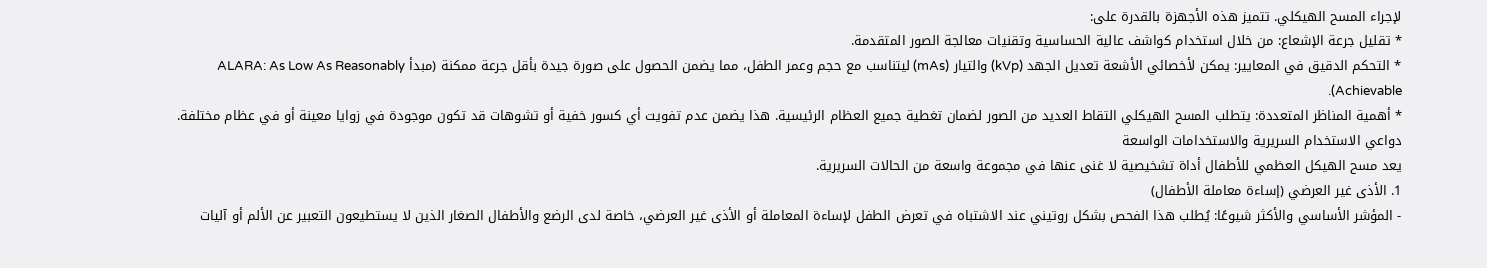لإجراء المسح الهيكلي. تتميز هذه الأجهزة بالقدرة على:
* تقليل جرعة الإشعاع: من خلال استخدام كواشف عالية الحساسية وتقنيات معالجة الصور المتقدمة.
* التحكم الدقيق في المعايير: يمكن لأخصائي الأشعة تعديل الجهد (kVp) والتيار (mAs) ليتناسب مع حجم وعمر الطفل، مما يضمن الحصول على صورة جيدة بأقل جرعة ممكنة (مبدأ ALARA: As Low As Reasonably Achievable).
* أهمية المناظر المتعددة: يتطلب المسح الهيكلي التقاط العديد من الصور لضمان تغطية جميع العظام الرئيسية. هذا يضمن عدم تفويت أي كسور خفية أو تشوهات قد تكون موجودة في زوايا معينة أو في عظام مختلفة.
دواعي الاستخدام السريرية والاستخدامات الواسعة
يعد مسح الهيكل العظمي للأطفال أداة تشخيصية لا غنى عنها في مجموعة واسعة من الحالات السريرية.
1. الأذى غير العرضي (إساءة معاملة الأطفال)
- المؤشر الأساسي والأكثر شيوعًا: يُطلب هذا الفحص بشكل روتيني عند الاشتباه في تعرض الطفل لإساءة المعاملة أو الأذى غير العرضي، خاصة لدى الرضع والأطفال الصغار الذين لا يستطيعون التعبير عن الألم أو آليات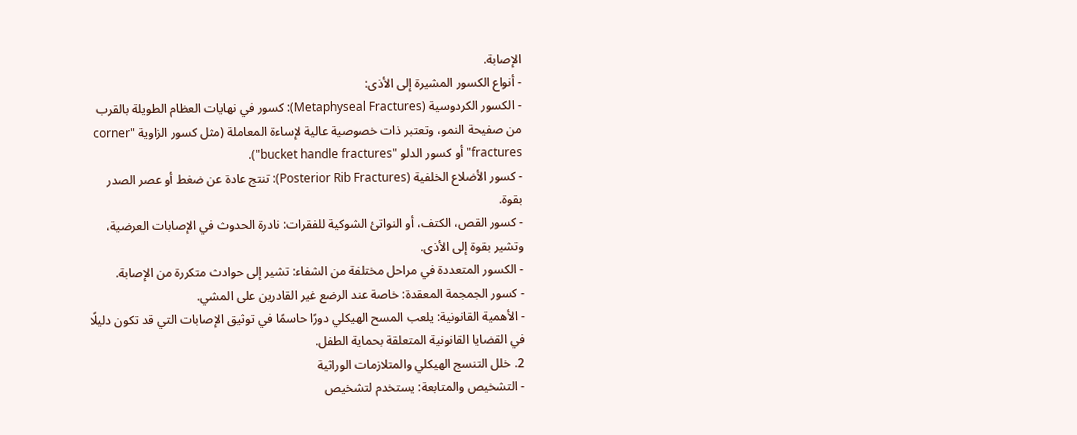الإصابة.
- أنواع الكسور المشيرة إلى الأذى:
- الكسور الكردوسية (Metaphyseal Fractures): كسور في نهايات العظام الطويلة بالقرب من صفيحة النمو، وتعتبر ذات خصوصية عالية لإساءة المعاملة (مثل كسور الزاوية "corner fractures" أو كسور الدلو "bucket handle fractures").
- كسور الأضلاع الخلفية (Posterior Rib Fractures): تنتج عادة عن ضغط أو عصر الصدر بقوة.
- كسور القص، الكتف، أو النواتئ الشوكية للفقرات: نادرة الحدوث في الإصابات العرضية، وتشير بقوة إلى الأذى.
- الكسور المتعددة في مراحل مختلفة من الشفاء: تشير إلى حوادث متكررة من الإصابة.
- كسور الجمجمة المعقدة: خاصة عند الرضع غير القادرين على المشي.
- الأهمية القانونية: يلعب المسح الهيكلي دورًا حاسمًا في توثيق الإصابات التي قد تكون دليلًا في القضايا القانونية المتعلقة بحماية الطفل.
2. خلل التنسج الهيكلي والمتلازمات الوراثية
- التشخيص والمتابعة: يستخدم لتشخيص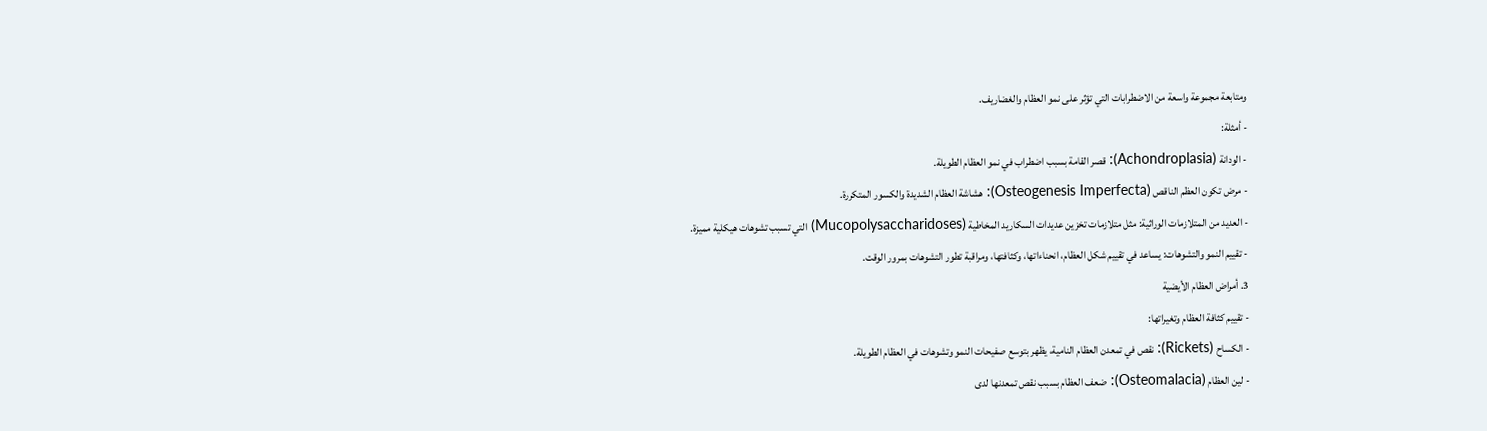ومتابعة مجموعة واسعة من الاضطرابات التي تؤثر على نمو العظام والغضاريف.
- أمثلة:
- الودانة (Achondroplasia): قصر القامة بسبب اضطراب في نمو العظام الطويلة.
- مرض تكون العظم الناقص (Osteogenesis Imperfecta): هشاشة العظام الشديدة والكسور المتكررة.
- العديد من المتلازمات الوراثية: مثل متلازمات تخزين عديدات السكاريد المخاطية (Mucopolysaccharidoses) التي تسبب تشوهات هيكلية مميزة.
- تقييم النمو والتشوهات: يساعد في تقييم شكل العظام، انحناءاتها، وكثافتها، ومراقبة تطور التشوهات بمرور الوقت.
3. أمراض العظام الأيضية
- تقييم كثافة العظام وتغيراتها:
- الكساح (Rickets): نقص في تمعدن العظام النامية، يظهر بتوسع صفيحات النمو وتشوهات في العظام الطويلة.
- لين العظام (Osteomalacia): ضعف العظام بسبب نقص تمعدنها لدى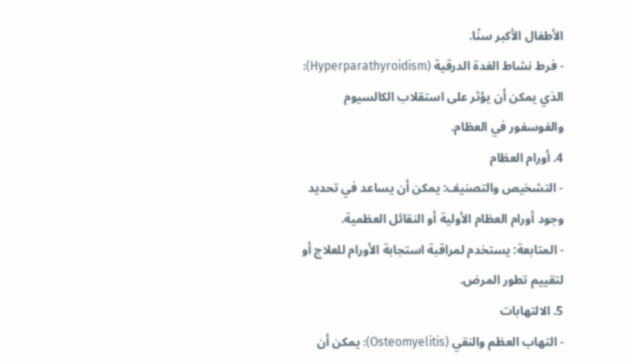الأطفال الأكبر سنًا.
- فرط نشاط الغدة الدرقية (Hyperparathyroidism): الذي يمكن أن يؤثر على استقلاب الكالسيوم والفوسفور في العظام.
4. أورام العظام
- التشخيص والتصنيف: يمكن أن يساعد في تحديد وجود أورام العظام الأولية أو النقائل العظمية.
- المتابعة: يستخدم لمراقبة استجابة الأورام للعلاج أو لتقييم تطور المرض.
5. الالتهابات
- التهاب العظم والنقي (Osteomyelitis): يمكن أن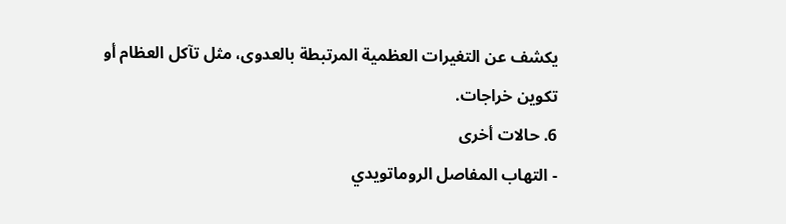يكشف عن التغيرات العظمية المرتبطة بالعدوى، مثل تآكل العظام أو تكوين خراجات.
6. حالات أخرى
- التهاب المفاصل الروماتويدي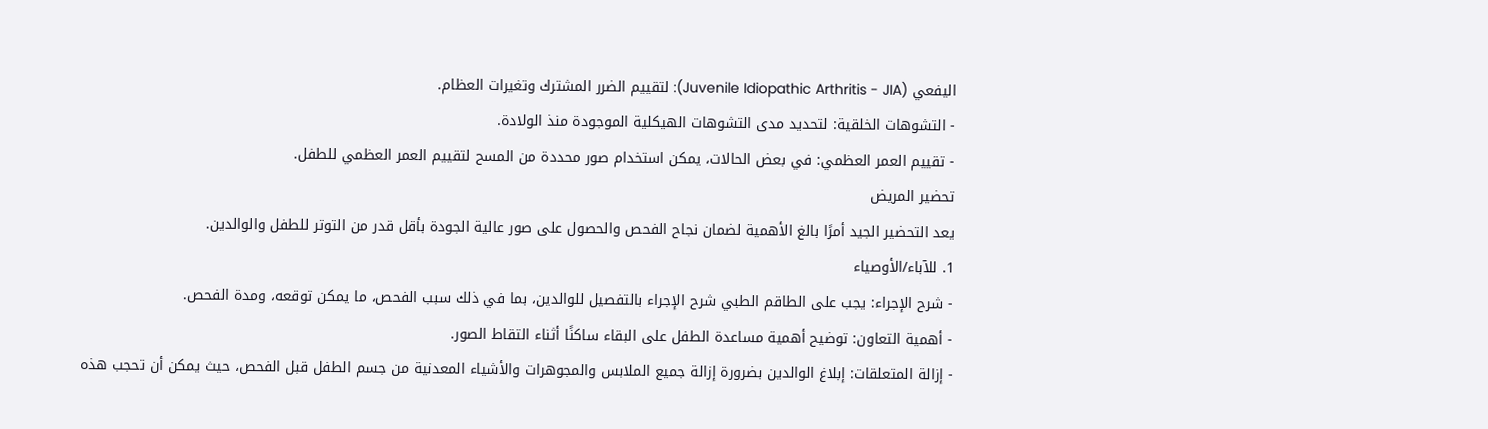اليفعي (Juvenile Idiopathic Arthritis - JIA): لتقييم الضرر المشترك وتغيرات العظام.
- التشوهات الخلقية: لتحديد مدى التشوهات الهيكلية الموجودة منذ الولادة.
- تقييم العمر العظمي: في بعض الحالات، يمكن استخدام صور محددة من المسح لتقييم العمر العظمي للطفل.
تحضير المريض
يعد التحضير الجيد أمرًا بالغ الأهمية لضمان نجاح الفحص والحصول على صور عالية الجودة بأقل قدر من التوتر للطفل والوالدين.
1. للآباء/الأوصياء
- شرح الإجراء: يجب على الطاقم الطبي شرح الإجراء بالتفصيل للوالدين، بما في ذلك سبب الفحص، ما يمكن توقعه، ومدة الفحص.
- أهمية التعاون: توضيح أهمية مساعدة الطفل على البقاء ساكنًا أثناء التقاط الصور.
- إزالة المتعلقات: إبلاغ الوالدين بضرورة إزالة جميع الملابس والمجوهرات والأشياء المعدنية من جسم الطفل قبل الفحص، حيث يمكن أن تحجب هذه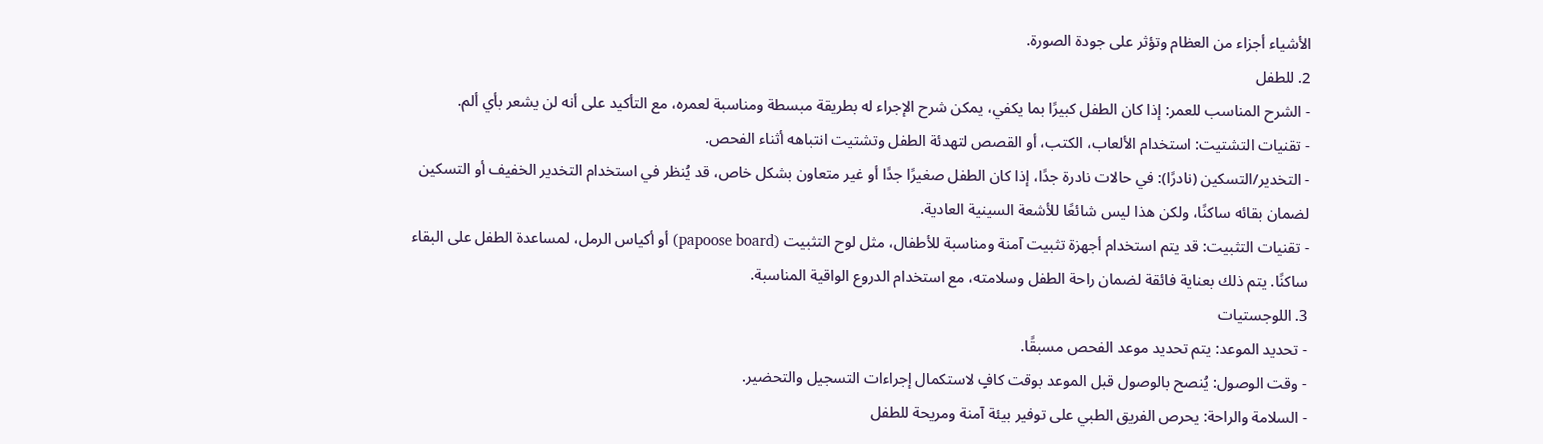الأشياء أجزاء من العظام وتؤثر على جودة الصورة.
2. للطفل
- الشرح المناسب للعمر: إذا كان الطفل كبيرًا بما يكفي، يمكن شرح الإجراء له بطريقة مبسطة ومناسبة لعمره، مع التأكيد على أنه لن يشعر بأي ألم.
- تقنيات التشتيت: استخدام الألعاب، الكتب، أو القصص لتهدئة الطفل وتشتيت انتباهه أثناء الفحص.
- التخدير/التسكين (نادرًا): في حالات نادرة جدًا، إذا كان الطفل صغيرًا جدًا أو غير متعاون بشكل خاص، قد يُنظر في استخدام التخدير الخفيف أو التسكين لضمان بقائه ساكنًا، ولكن هذا ليس شائعًا للأشعة السينية العادية.
- تقنيات التثبيت: قد يتم استخدام أجهزة تثبيت آمنة ومناسبة للأطفال، مثل لوح التثبيت (papoose board) أو أكياس الرمل، لمساعدة الطفل على البقاء ساكنًا. يتم ذلك بعناية فائقة لضمان راحة الطفل وسلامته، مع استخدام الدروع الواقية المناسبة.
3. اللوجستيات
- تحديد الموعد: يتم تحديد موعد الفحص مسبقًا.
- وقت الوصول: يُنصح بالوصول قبل الموعد بوقت كافٍ لاستكمال إجراءات التسجيل والتحضير.
- السلامة والراحة: يحرص الفريق الطبي على توفير بيئة آمنة ومريحة للطفل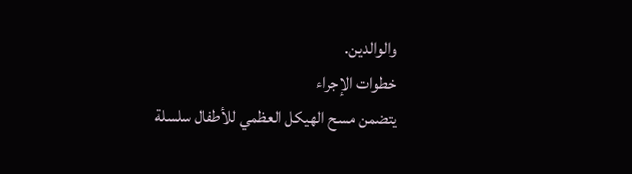والوالدين.
خطوات الإجراء
يتضمن مسح الهيكل العظمي للأطفال سلسلة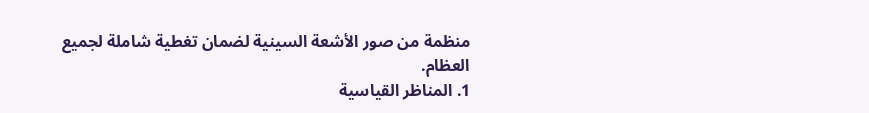منظمة من صور الأشعة السينية لضمان تغطية شاملة لجميع العظام.
1. المناظر القياسية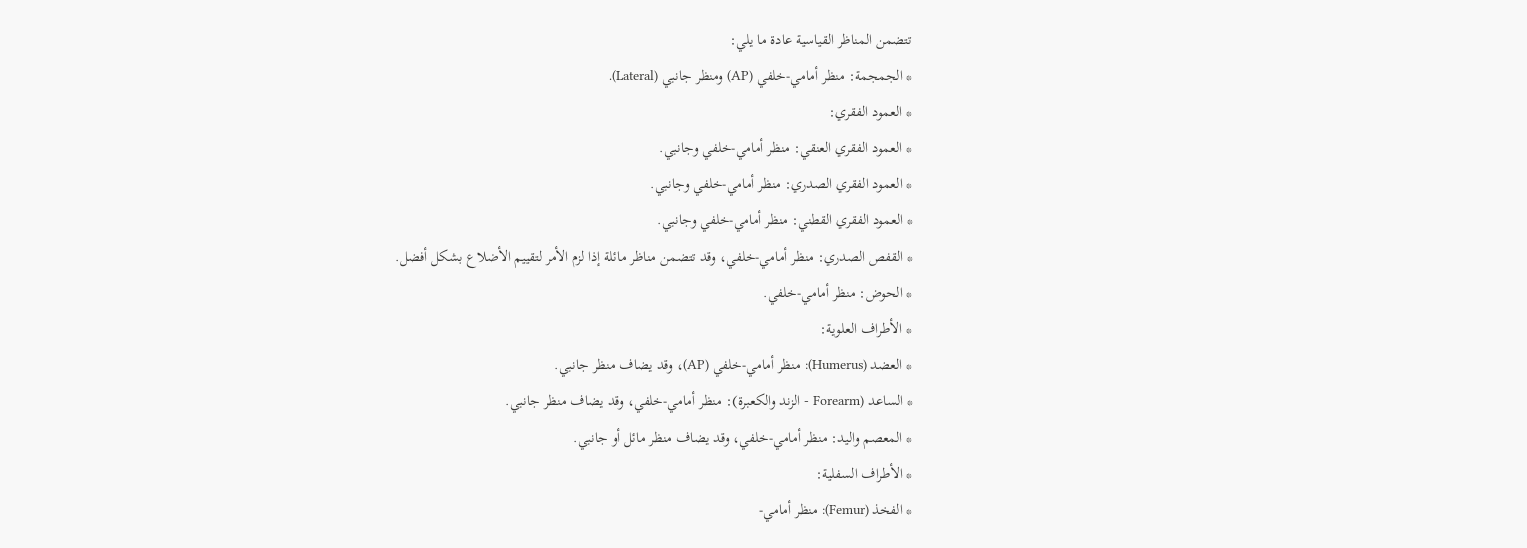تتضمن المناظر القياسية عادة ما يلي:
* الجمجمة: منظر أمامي-خلفي (AP) ومنظر جانبي (Lateral).
* العمود الفقري:
* العمود الفقري العنقي: منظر أمامي-خلفي وجانبي.
* العمود الفقري الصدري: منظر أمامي-خلفي وجانبي.
* العمود الفقري القطني: منظر أمامي-خلفي وجانبي.
* القفص الصدري: منظر أمامي-خلفي، وقد تتضمن مناظر مائلة إذا لزم الأمر لتقييم الأضلاع بشكل أفضل.
* الحوض: منظر أمامي-خلفي.
* الأطراف العلوية:
* العضد (Humerus): منظر أمامي-خلفي (AP)، وقد يضاف منظر جانبي.
* الساعد (Forearm - الزند والكعبرة): منظر أمامي-خلفي، وقد يضاف منظر جانبي.
* المعصم واليد: منظر أمامي-خلفي، وقد يضاف منظر مائل أو جانبي.
* الأطراف السفلية:
* الفخذ (Femur): منظر أمامي-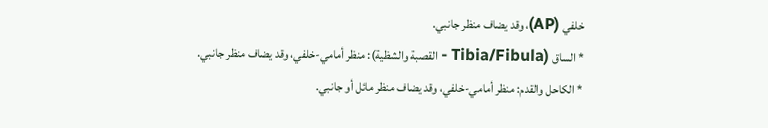خلفي (AP)، وقد يضاف منظر جانبي.
* الساق (Tibia/Fibula - القصبة والشظية): منظر أمامي-خلفي، وقد يضاف منظر جانبي.
* الكاحل والقدم: منظر أمامي-خلفي، وقد يضاف منظر مائل أو جانبي.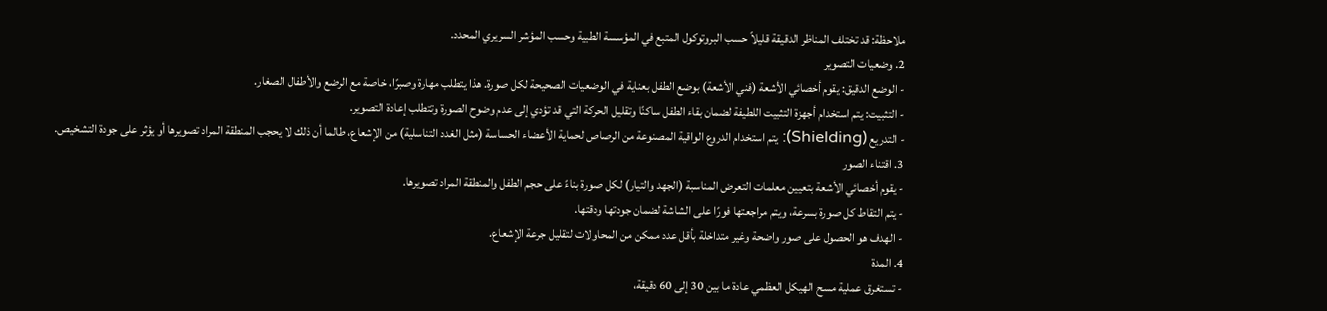ملاحظة: قد تختلف المناظر الدقيقة قليلاً حسب البروتوكول المتبع في المؤسسة الطبية وحسب المؤشر السريري المحدد.
2. وضعيات التصوير
- الوضع الدقيق: يقوم أخصائي الأشعة (فني الأشعة) بوضع الطفل بعناية في الوضعيات الصحيحة لكل صورة. هذا يتطلب مهارة وصبرًا، خاصة مع الرضع والأطفال الصغار.
- التثبيت: يتم استخدام أجهزة التثبيت اللطيفة لضمان بقاء الطفل ساكنًا وتقليل الحركة التي قد تؤدي إلى عدم وضوح الصورة وتتطلب إعادة التصوير.
- التدريع (Shielding): يتم استخدام الدروع الواقية المصنوعة من الرصاص لحماية الأعضاء الحساسة (مثل الغدد التناسلية) من الإشعاع، طالما أن ذلك لا يحجب المنطقة المراد تصويرها أو يؤثر على جودة التشخيص.
3. اقتناء الصور
- يقوم أخصائي الأشعة بتعيين معلمات التعرض المناسبة (الجهد والتيار) لكل صورة بناءً على حجم الطفل والمنطقة المراد تصويرها.
- يتم التقاط كل صورة بسرعة، ويتم مراجعتها فورًا على الشاشة لضمان جودتها ودقتها.
- الهدف هو الحصول على صور واضحة وغير متداخلة بأقل عدد ممكن من المحاولات لتقليل جرعة الإشعاع.
4. المدة
- تستغرق عملية مسح الهيكل العظمي عادة ما بين 30 إلى 60 دقيقة،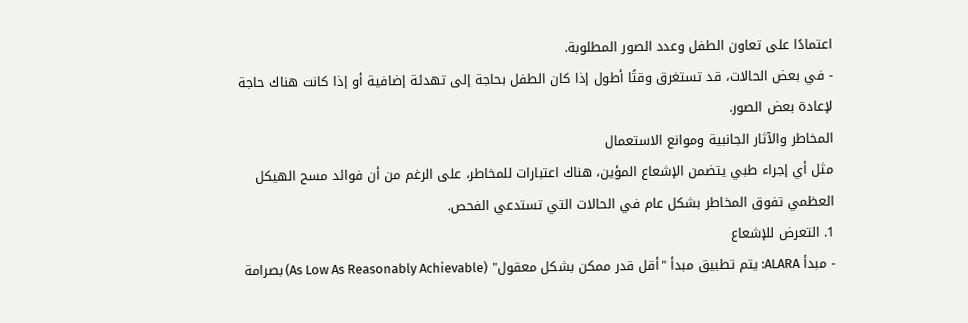اعتمادًا على تعاون الطفل وعدد الصور المطلوبة.
- في بعض الحالات، قد تستغرق وقتًا أطول إذا كان الطفل بحاجة إلى تهدئة إضافية أو إذا كانت هناك حاجة لإعادة بعض الصور.
المخاطر والآثار الجانبية وموانع الاستعمال
مثل أي إجراء طبي يتضمن الإشعاع المؤين، هناك اعتبارات للمخاطر، على الرغم من أن فوائد مسح الهيكل العظمي تفوق المخاطر بشكل عام في الحالات التي تستدعي الفحص.
1. التعرض للإشعاع
- مبدأ ALARA: يتم تطبيق مبدأ "أقل قدر ممكن بشكل معقول" (As Low As Reasonably Achievable) بصرامة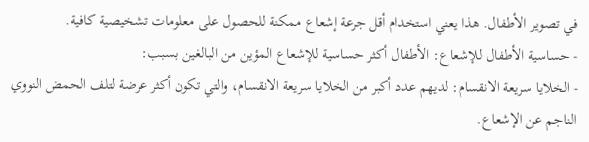في تصوير الأطفال. هذا يعني استخدام أقل جرعة إشعاع ممكنة للحصول على معلومات تشخيصية كافية.
- حساسية الأطفال للإشعاع: الأطفال أكثر حساسية للإشعاع المؤين من البالغين بسبب:
- الخلايا سريعة الانقسام: لديهم عدد أكبر من الخلايا سريعة الانقسام، والتي تكون أكثر عرضة لتلف الحمض النووي الناجم عن الإشعاع.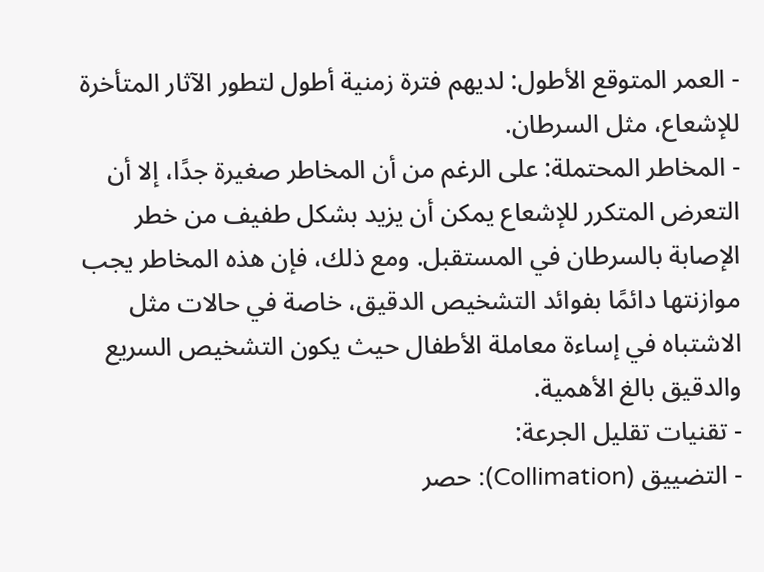- العمر المتوقع الأطول: لديهم فترة زمنية أطول لتطور الآثار المتأخرة للإشعاع، مثل السرطان.
- المخاطر المحتملة: على الرغم من أن المخاطر صغيرة جدًا، إلا أن التعرض المتكرر للإشعاع يمكن أن يزيد بشكل طفيف من خطر الإصابة بالسرطان في المستقبل. ومع ذلك، فإن هذه المخاطر يجب موازنتها دائمًا بفوائد التشخيص الدقيق، خاصة في حالات مثل الاشتباه في إساءة معاملة الأطفال حيث يكون التشخيص السريع والدقيق بالغ الأهمية.
- تقنيات تقليل الجرعة:
- التضييق (Collimation): حصر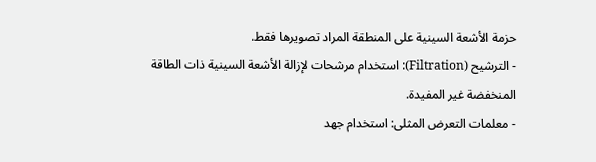حزمة الأشعة السينية على المنطقة المراد تصويرها فقط.
- الترشيح (Filtration): استخدام مرشحات لإزالة الأشعة السينية ذات الطاقة المنخفضة غير المفيدة.
- معلمات التعرض المثلى: استخدام جهد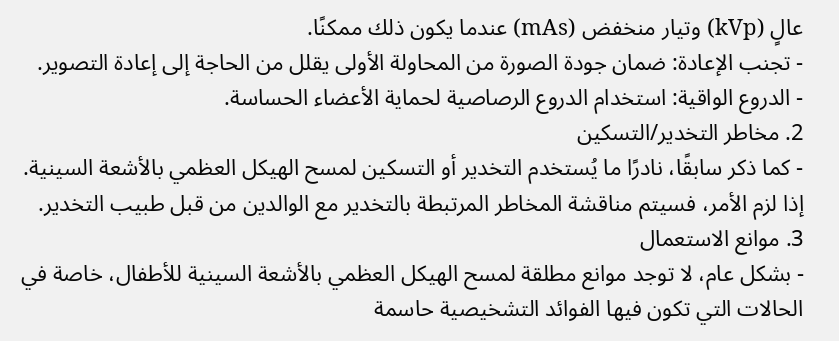عالٍ (kVp) وتيار منخفض (mAs) عندما يكون ذلك ممكنًا.
- تجنب الإعادة: ضمان جودة الصورة من المحاولة الأولى يقلل من الحاجة إلى إعادة التصوير.
- الدروع الواقية: استخدام الدروع الرصاصية لحماية الأعضاء الحساسة.
2. مخاطر التخدير/التسكين
- كما ذكر سابقًا، نادرًا ما يُستخدم التخدير أو التسكين لمسح الهيكل العظمي بالأشعة السينية. إذا لزم الأمر، فسيتم مناقشة المخاطر المرتبطة بالتخدير مع الوالدين من قبل طبيب التخدير.
3. موانع الاستعمال
- بشكل عام، لا توجد موانع مطلقة لمسح الهيكل العظمي بالأشعة السينية للأطفال، خاصة في الحالات التي تكون فيها الفوائد التشخيصية حاسمة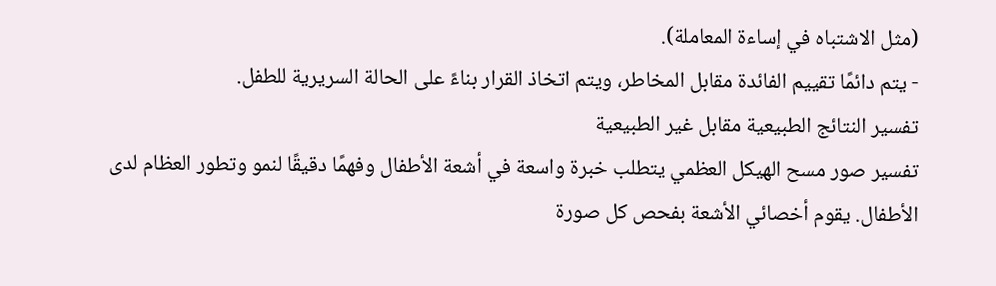(مثل الاشتباه في إساءة المعاملة).
- يتم دائمًا تقييم الفائدة مقابل المخاطر، ويتم اتخاذ القرار بناءً على الحالة السريرية للطفل.
تفسير النتائج الطبيعية مقابل غير الطبيعية
تفسير صور مسح الهيكل العظمي يتطلب خبرة واسعة في أشعة الأطفال وفهمًا دقيقًا لنمو وتطور العظام لدى الأطفال. يقوم أخصائي الأشعة بفحص كل صورة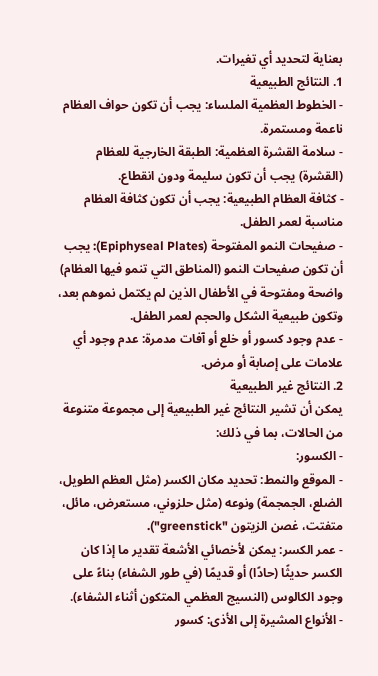بعناية لتحديد أي تغيرات.
1. النتائج الطبيعية
- الخطوط العظمية الملساء: يجب أن تكون حواف العظام ناعمة ومستمرة.
- سلامة القشرة العظمية: الطبقة الخارجية للعظام (القشرة) يجب أن تكون سليمة ودون انقطاع.
- كثافة العظام الطبيعية: يجب أن تكون كثافة العظام مناسبة لعمر الطفل.
- صفيحات النمو المفتوحة (Epiphyseal Plates): يجب أن تكون صفيحات النمو (المناطق التي تنمو فيها العظام) واضحة ومفتوحة في الأطفال الذين لم يكتمل نموهم بعد، وتكون طبيعية الشكل والحجم لعمر الطفل.
- عدم وجود كسور أو خلع أو آفات مدمرة: عدم وجود أي علامات على إصابة أو مرض.
2. النتائج غير الطبيعية
يمكن أن تشير النتائج غير الطبيعية إلى مجموعة متنوعة من الحالات، بما في ذلك:
- الكسور:
- الموقع والنمط: تحديد مكان الكسر (مثل العظم الطويل، الضلع، الجمجمة) ونوعه (مثل حلزوني، مستعرض، مائل، متفتت، غصن الزيتون "greenstick").
- عمر الكسر: يمكن لأخصائي الأشعة تقدير ما إذا كان الكسر حديثًا (حادًا) أو قديمًا (في طور الشفاء) بناءً على وجود الكالوس (النسيج العظمي المتكون أثناء الشفاء).
- الأنواع المشيرة إلى الأذى: كسور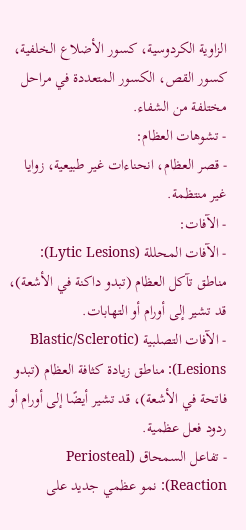الزاوية الكردوسية، كسور الأضلاع الخلفية، كسور القص، الكسور المتعددة في مراحل مختلفة من الشفاء.
- تشوهات العظام:
- قصر العظام، انحناءات غير طبيعية، زوايا غير منتظمة.
- الآفات:
- الآفات المحللة (Lytic Lesions): مناطق تآكل العظام (تبدو داكنة في الأشعة)، قد تشير إلى أورام أو التهابات.
- الآفات التصلبية (Blastic/Sclerotic Lesions): مناطق زيادة كثافة العظام (تبدو فاتحة في الأشعة)، قد تشير أيضًا إلى أورام أو ردود فعل عظمية.
- تفاعل السمحاق (Periosteal Reaction): نمو عظمي جديد على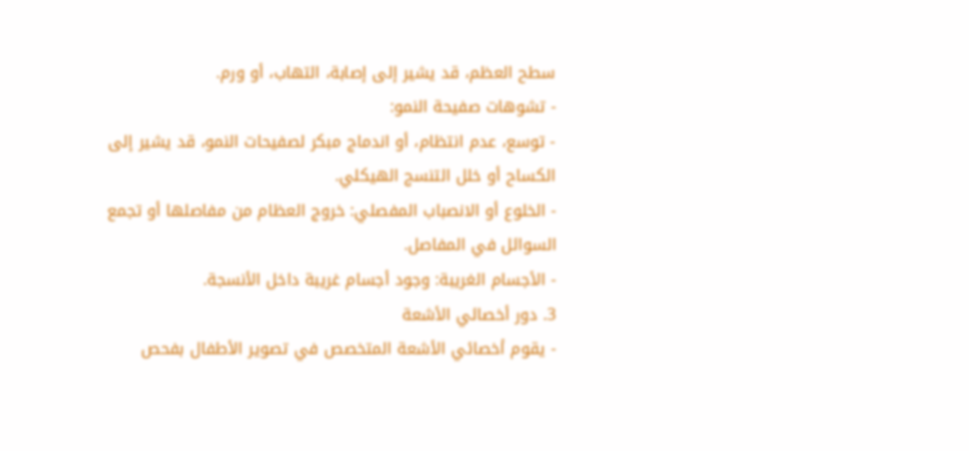سطح العظم، قد يشير إلى إصابة، التهاب، أو ورم.
- تشوهات صفيحة النمو:
- توسع، عدم انتظام، أو اندماج مبكر لصفيحات النمو، قد يشير إلى الكساح أو خلل التنسج الهيكلي.
- الخلوع أو الانصباب المفصلي: خروج العظام من مفاصلها أو تجمع السوائل في المفاصل.
- الأجسام الغريبة: وجود أجسام غريبة داخل الأنسجة.
3. دور أخصائي الأشعة
- يقوم أخصائي الأشعة المتخصص في تصوير الأطفال بفحص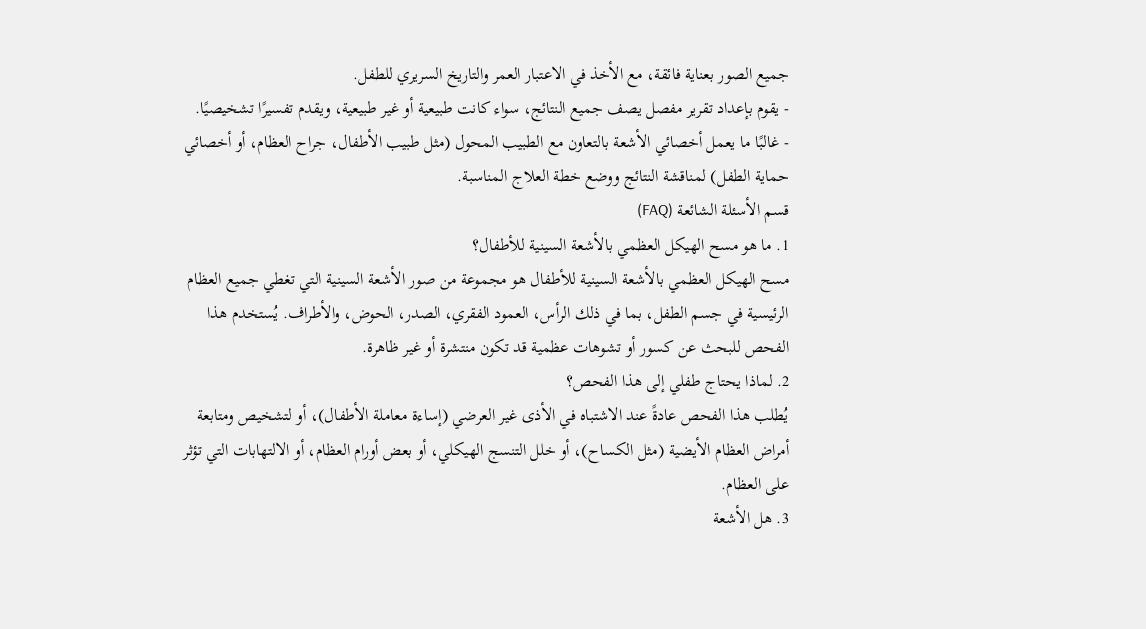جميع الصور بعناية فائقة، مع الأخذ في الاعتبار العمر والتاريخ السريري للطفل.
- يقوم بإعداد تقرير مفصل يصف جميع النتائج، سواء كانت طبيعية أو غير طبيعية، ويقدم تفسيرًا تشخيصيًا.
- غالبًا ما يعمل أخصائي الأشعة بالتعاون مع الطبيب المحول (مثل طبيب الأطفال، جراح العظام، أو أخصائي حماية الطفل) لمناقشة النتائج ووضع خطة العلاج المناسبة.
قسم الأسئلة الشائعة (FAQ)
1. ما هو مسح الهيكل العظمي بالأشعة السينية للأطفال؟
مسح الهيكل العظمي بالأشعة السينية للأطفال هو مجموعة من صور الأشعة السينية التي تغطي جميع العظام الرئيسية في جسم الطفل، بما في ذلك الرأس، العمود الفقري، الصدر، الحوض، والأطراف. يُستخدم هذا الفحص للبحث عن كسور أو تشوهات عظمية قد تكون منتشرة أو غير ظاهرة.
2. لماذا يحتاج طفلي إلى هذا الفحص؟
يُطلب هذا الفحص عادةً عند الاشتباه في الأذى غير العرضي (إساءة معاملة الأطفال)، أو لتشخيص ومتابعة أمراض العظام الأيضية (مثل الكساح)، أو خلل التنسج الهيكلي، أو بعض أورام العظام، أو الالتهابات التي تؤثر على العظام.
3. هل الأشعة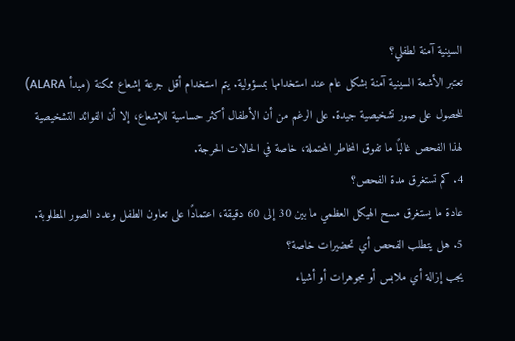السينية آمنة لطفلي؟
تعتبر الأشعة السينية آمنة بشكل عام عند استخدامها بمسؤولية. يتم استخدام أقل جرعة إشعاع ممكنة (مبدأ ALARA) للحصول على صور تشخيصية جيدة. على الرغم من أن الأطفال أكثر حساسية للإشعاع، إلا أن الفوائد التشخيصية لهذا الفحص غالبًا ما تفوق المخاطر المحتملة، خاصة في الحالات الحرجة.
4. كم تستغرق مدة الفحص؟
عادة ما يستغرق مسح الهيكل العظمي ما بين 30 إلى 60 دقيقة، اعتمادًا على تعاون الطفل وعدد الصور المطلوبة.
5. هل يتطلب الفحص أي تحضيرات خاصة؟
يجب إزالة أي ملابس أو مجوهرات أو أشياء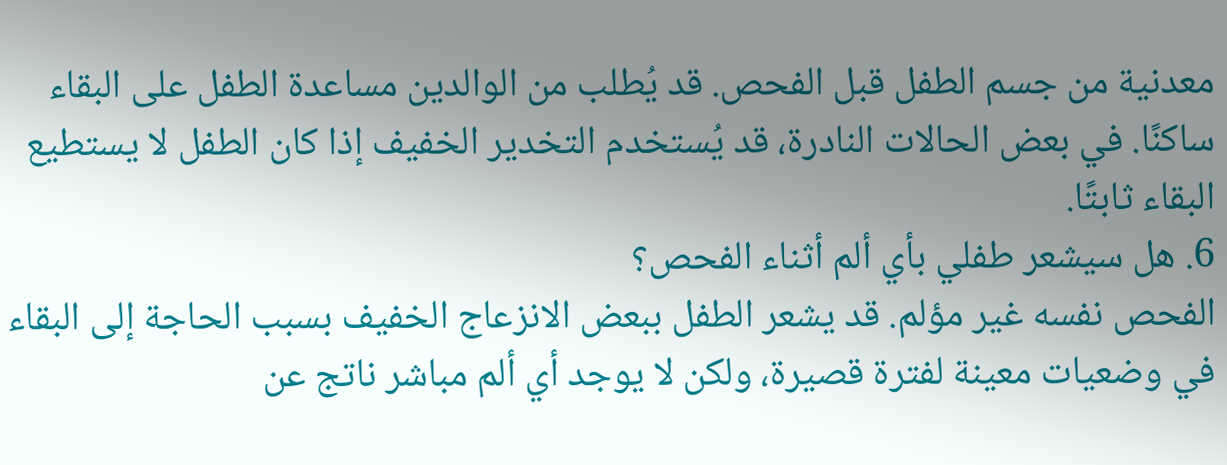معدنية من جسم الطفل قبل الفحص. قد يُطلب من الوالدين مساعدة الطفل على البقاء ساكنًا. في بعض الحالات النادرة، قد يُستخدم التخدير الخفيف إذا كان الطفل لا يستطيع البقاء ثابتًا.
6. هل سيشعر طفلي بأي ألم أثناء الفحص؟
الفحص نفسه غير مؤلم. قد يشعر الطفل ببعض الانزعاج الخفيف بسبب الحاجة إلى البقاء في وضعيات معينة لفترة قصيرة، ولكن لا يوجد أي ألم مباشر ناتج عن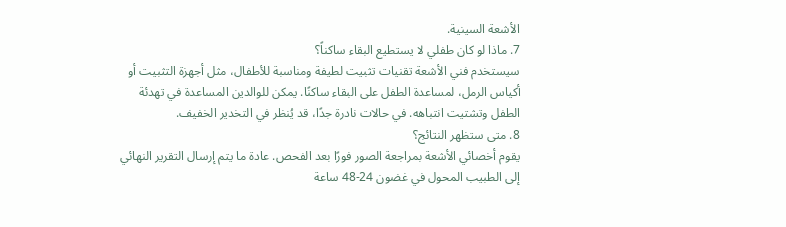الأشعة السينية.
7. ماذا لو كان طفلي لا يستطيع البقاء ساكناً؟
سيستخدم فني الأشعة تقنيات تثبيت لطيفة ومناسبة للأطفال، مثل أجهزة التثبيت أو أكياس الرمل، لمساعدة الطفل على البقاء ساكنًا. يمكن للوالدين المساعدة في تهدئة الطفل وتشتيت انتباهه. في حالات نادرة جدًا، قد يُنظر في التخدير الخفيف.
8. متى ستظهر النتائج؟
يقوم أخصائي الأشعة بمراجعة الصور فورًا بعد الفحص. عادة ما يتم إرسال التقرير النهائي إلى الطبيب المحول في غضون 24-48 ساعة